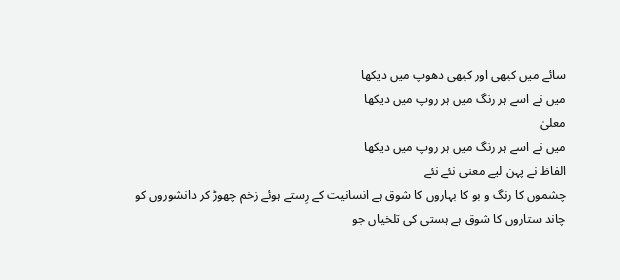سائے میں کبھی اور کبھی دھوپ میں دیکھا
میں نے اسے ہر رنگ میں ہر روپ میں دیکھا
معلیٰ
میں نے اسے ہر رنگ میں ہر روپ میں دیکھا
الفاظ نے پہن لیے معنی نئے نئے
چشموں کا رنگ و بو کا بہاروں کا شوق ہے انسانیت کے رِستے ہوئے زخم چھوڑ کر دانشوروں کو چاند ستاروں کا شوق ہے ہستی کی تلخیاں جو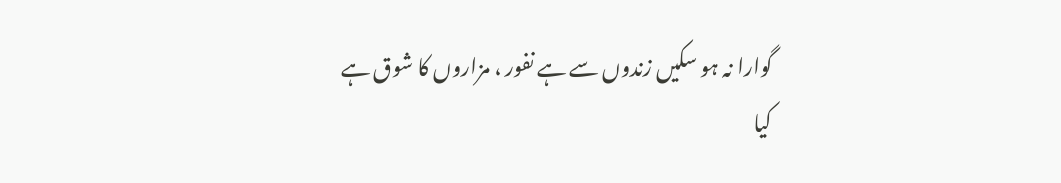گوارا نہ ہو سکیں زندوں سے ہے نفور ، مزاروں کا شوق ہے
کیا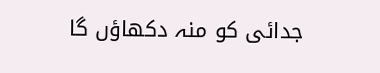جدائی کو منہ دکھاؤں گا